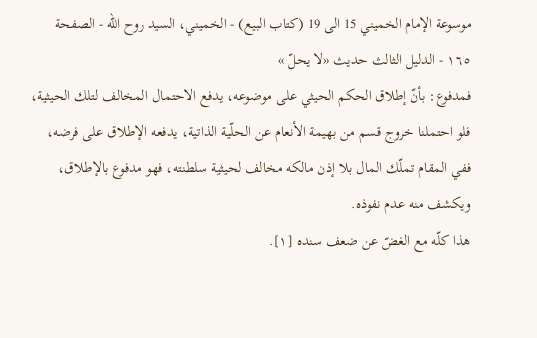موسوعة الإمام الخميني 15 الى 19 (كتاب البيع) - الخميني، السيد روح الله - الصفحة ١٦٥ - الدليل الثالث حديث «لا يحلّ »
فمدفوع: بأنّ إطلاق الحكم الحيثي على موضوعه، يدفع الاحتمال المخالف لتلك الحيثية، فلو احتملنا خروج قسم من بهيمة الأنعام عن الحلّية الذاتية، يدفعه الإطلاق على فرضه، ففي المقام تملّك المال بلا إذن مالكه مخالف لحيثية سلطنته، فهو مدفوع بالإطلاق، ويكشف منه عدم نفوذه.
هذا كلّه مع الغضّ عن ضعف سنده [١].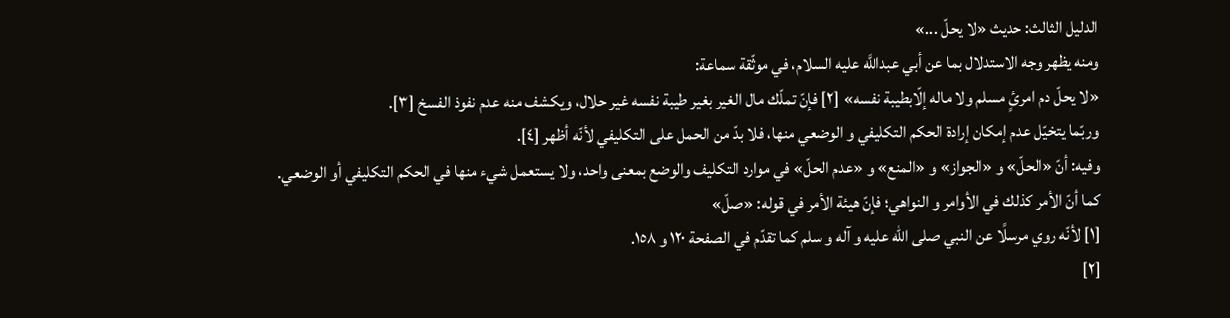الدليل الثالث: حديث «لا يحلّ ...»
ومنه يظهر وجه الاستدلال بما عن أبي عبداللَّه عليه السلام، في موثّقة سماعة:
«لا يحلّ دم امرئٍ مسلم ولا ماله إلّابطيبة نفسه» [٢] فإنّ تملّك مال الغير بغير طيبة نفسه غير حلال، ويكشف منه عدم نفوذ الفسخ [٣].
وربّما يتخيّل عدم إمكان إرادة الحكم التكليفي و الوضعي منها، فلا بدّ من الحمل على التكليفي لأنّه أظهر [٤].
وفيه: أنّ «الحلّ» و «الجواز» و «المنع» و «عدم الحلّ» في موارد التكليف والوضع بمعنى واحد، ولا يستعمل شيء منها في الحكم التكليفي أو الوضعي.
كما أنّ الأمر كذلك في الأوامر و النواهي؛ فإنّ هيئة الأمر في قوله: «صلّ»
[١] لأنّه روي مرسلًا عن النبي صلى الله عليه و آله و سلم كما تقدّم في الصفحة ١٢٠ و ١٥٨.
[٢]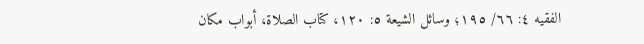الفقيه ٤: ٦٦/ ١٩٥؛ وسائل الشيعة ٥: ١٢٠، كتاب الصلاة، أبواب مكان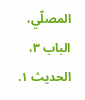المصلّي، الباب ٣، الحديث ١.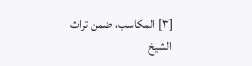[٣] المكاسب، ضمن تراث الشيخ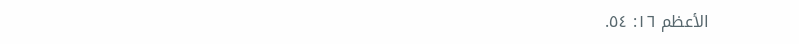الأعظم ١٦: ٥٤.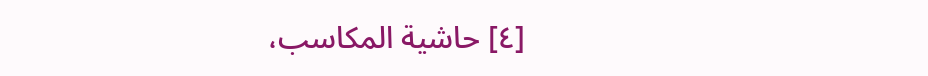[٤] حاشية المكاسب،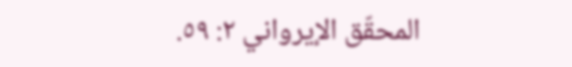المحقّق الإيرواني ٢: ٥٩.